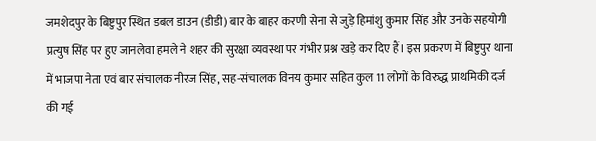जमशेदपुर के बिष्टुपुर स्थित डबल डाउन (डीडी) बार के बाहर करणी सेना से जुड़े हिमांशु कुमार सिंह और उनके सहयोगी प्रत्युष सिंह पर हुए जानलेवा हमले ने शहर की सुरक्षा व्यवस्था पर गंभीर प्रश्न खड़े कर दिए हैं। इस प्रकरण में बिष्टुपुर थाना में भाजपा नेता एवं बार संचालक नीरज सिंह, सह-संचालक विनय कुमार सहित कुल 11 लोगों के विरुद्ध प्राथमिकी दर्ज की गई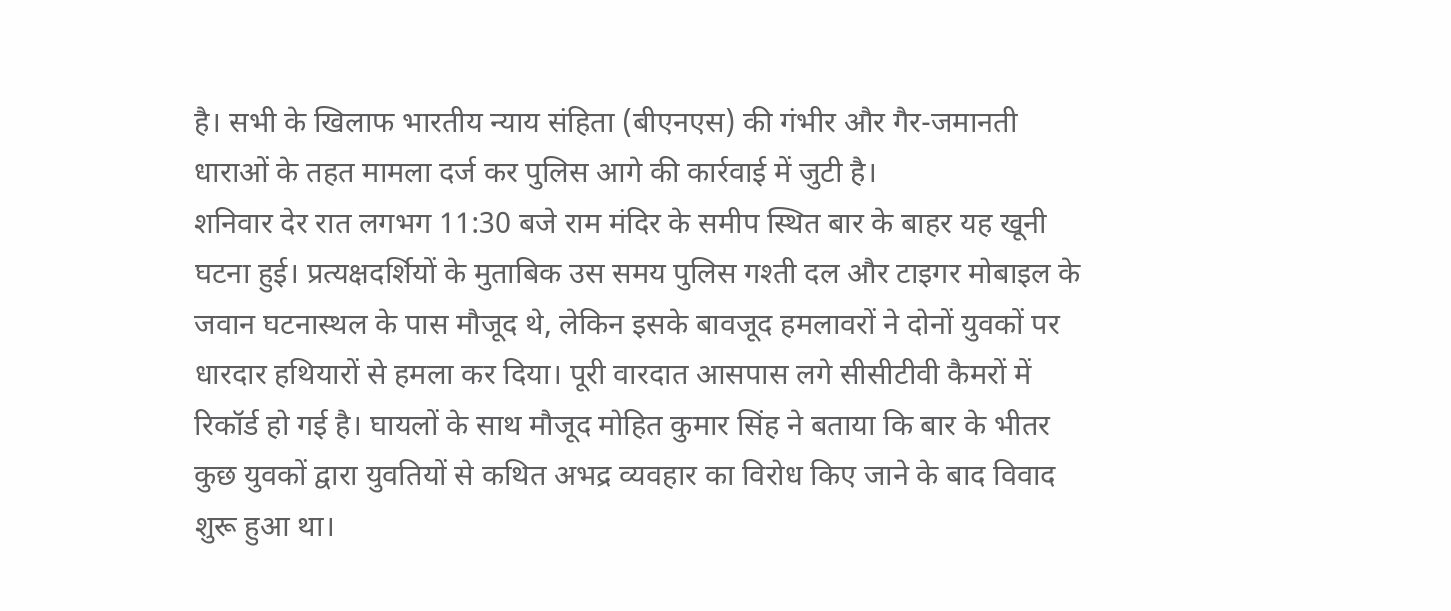है। सभी के खिलाफ भारतीय न्याय संहिता (बीएनएस) की गंभीर और गैर-जमानती धाराओं के तहत मामला दर्ज कर पुलिस आगे की कार्रवाई में जुटी है।
शनिवार देर रात लगभग 11:30 बजे राम मंदिर के समीप स्थित बार के बाहर यह खूनी घटना हुई। प्रत्यक्षदर्शियों के मुताबिक उस समय पुलिस गश्ती दल और टाइगर मोबाइल के जवान घटनास्थल के पास मौजूद थे, लेकिन इसके बावजूद हमलावरों ने दोनों युवकों पर धारदार हथियारों से हमला कर दिया। पूरी वारदात आसपास लगे सीसीटीवी कैमरों में रिकॉर्ड हो गई है। घायलों के साथ मौजूद मोहित कुमार सिंह ने बताया कि बार के भीतर कुछ युवकों द्वारा युवतियों से कथित अभद्र व्यवहार का विरोध किए जाने के बाद विवाद शुरू हुआ था।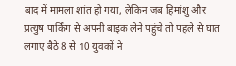बाद में मामला शांत हो गया, लेकिन जब हिमांशु और प्रत्युष पार्किंग से अपनी बाइक लेने पहुंचे तो पहले से घात लगाए बैठे 8 से 10 युवकों ने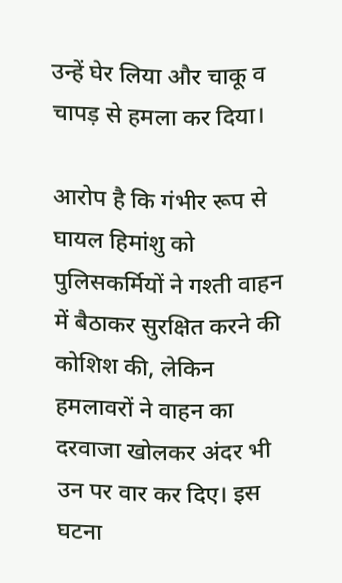उन्हें घेर लिया और चाकू व चापड़ से हमला कर दिया।

आरोप है कि गंभीर रूप से घायल हिमांशु को पुलिसकर्मियों ने गश्ती वाहन में बैठाकर सुरक्षित करने की कोशिश की, लेकिन हमलावरों ने वाहन का दरवाजा खोलकर अंदर भी उन पर वार कर दिए। इस घटना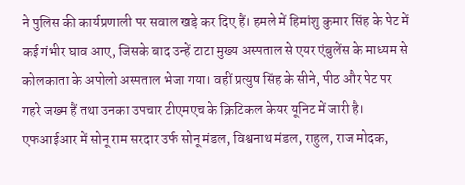ने पुलिस की कार्यप्रणाली पर सवाल खड़े कर दिए हैं। हमले में हिमांशु कुमार सिंह के पेट में कई गंभीर घाव आए, जिसके बाद उन्हें टाटा मुख्य अस्पताल से एयर एंबुलेंस के माध्यम से कोलकाता के अपोलो अस्पताल भेजा गया। वहीं प्रत्युष सिंह के सीने, पीठ और पेट पर गहरे जख्म हैं तथा उनका उपचार टीएमएच के क्रिटिकल केयर यूनिट में जारी है। एफआईआर में सोनू राम सरदार उर्फ सोनू मंडल, विश्वनाथ मंडल, राहुल, राज मोदक,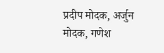प्रदीप मोदक, अर्जुन मोदक, गणेश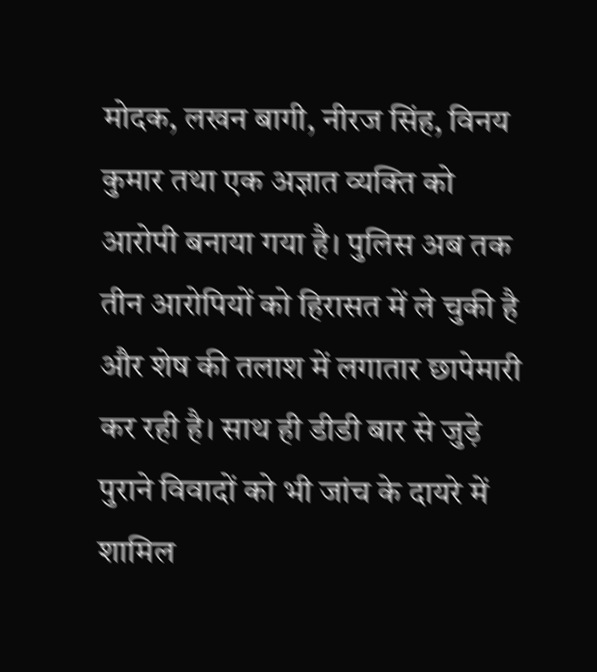मोदक, लखन बागी, नीरज सिंह, विनय कुमार तथा एक अज्ञात व्यक्ति को आरोपी बनाया गया है। पुलिस अब तक तीन आरोपियों को हिरासत में ले चुकी है और शेष की तलाश में लगातार छापेमारी कर रही है। साथ ही डीडी बार से जुड़े पुराने विवादों को भी जांच के दायरे में शामिल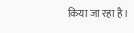किया जा रहा है।